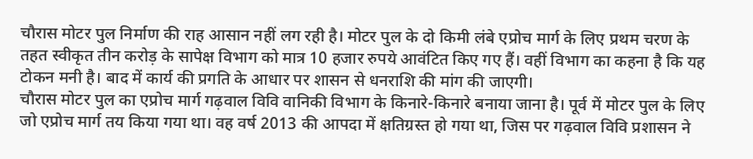चौरास मोटर पुल निर्माण की राह आसान नहीं लग रही है। मोटर पुल के दो किमी लंबे एप्रोच मार्ग के लिए प्रथम चरण के तहत स्वीकृत तीन करोड़ के सापेक्ष विभाग को मात्र 10 हजार रुपये आवंटित किए गए हैं। वहीं विभाग का कहना है कि यह टोकन मनी है। बाद में कार्य की प्रगति के आधार पर शासन से धनराशि की मांग की जाएगी।
चौरास मोटर पुल का एप्रोच मार्ग गढ़वाल विवि वानिकी विभाग के किनारे-किनारे बनाया जाना है। पूर्व में मोटर पुल के लिए जो एप्रोच मार्ग तय किया गया था। वह वर्ष 2013 की आपदा में क्षतिग्रस्त हो गया था, जिस पर गढ़वाल विवि प्रशासन ने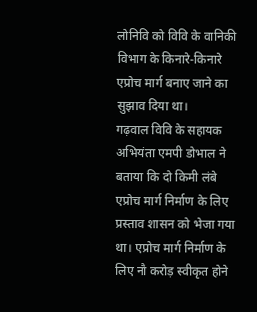लोनिवि को विवि के वानिकी विभाग के किनारे-किनारे एप्रोच मार्ग बनाए जाने का सुझाव दिया था।
गढ़वाल विवि के सहायक अभियंता एमपी डोभाल ने बताया कि दो किमी लंबे एप्रोच मार्ग निर्माण के लिए प्रस्ताव शासन को भेजा गया था। एप्रोच मार्ग निर्माण के लिए नौ करोड़ स्वीकृत होने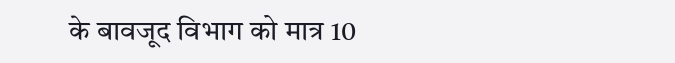के बावजूद विभाग को मात्र 10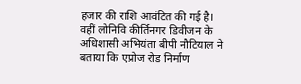हजार की राशि आवंटित की गई है।
वहीं लोनिवि कीर्तिनगर डिवीजन के अधिशासी अभियंता बीपी नौटियाल ने बताया कि एप्रोज रोड निर्माण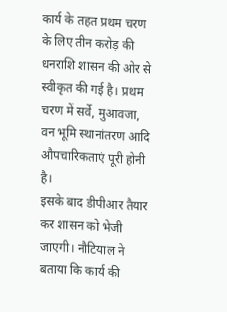कार्य के तहत प्रथम चरण के लिए तीन करोड़ की धनराशि शासन की ओर से स्वीकृत की गई है। प्रथम चरण में सर्वे, मुआवजा, वन भूमि स्थानांतरण आदि औपचारिकताएं पूरी होनी है।
इसके बाद डीपीआर तैयार कर शासन को भेजी जाएगी। नौटियाल ने बताया कि कार्य की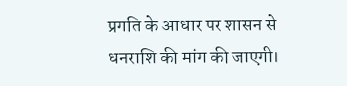प्रगति के आधार पर शासन से धनराशि की मांग की जाएगी।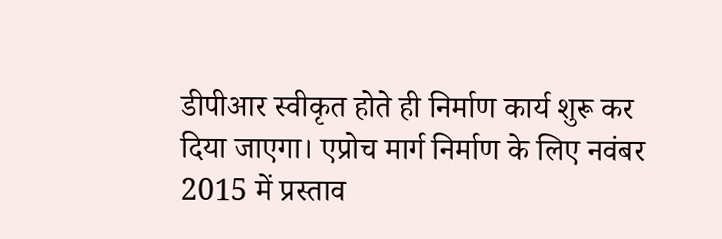डीपीआर स्वीकृत होते ही निर्माण कार्य शुरू कर दिया जाएगा। एप्रोच मार्ग निर्माण के लिए नवंबर 2015 में प्रस्ताव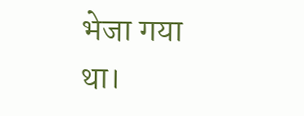भेजा गया था।